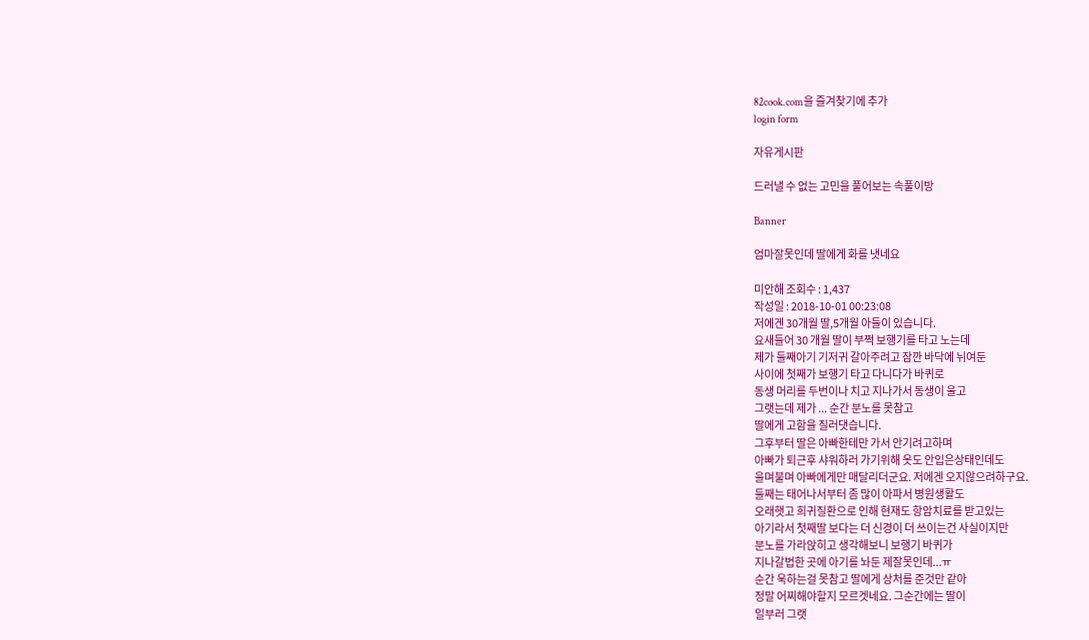82cook.com을 즐겨찾기에 추가
login form

자유게시판

드러낼 수 없는 고민을 풀어보는 속풀이방

Banner

엄마잘못인데 딸에게 화를 냇네요

미안해 조회수 : 1,437
작성일 : 2018-10-01 00:23:08
저에겐 30개월 딸,5개월 아들이 있습니다.
요새들어 30 개월 딸이 부쩍 보행기를 타고 노는데
제가 둘째아기 기저귀 갈아주려고 잠깐 바닥에 뉘여둔
사이에 첫째가 보행기 타고 다니다가 바퀴로
동생 머리를 두번이나 치고 지나가서 동생이 울고
그랫는데 제가 ... 순간 분노를 못참고
딸에게 고함을 질러댓습니다.
그후부터 딸은 아빠한테만 가서 안기려고하며
아빠가 퇴근후 샤워하러 가기위해 옷도 안입은상태인데도
울며불며 아빠에게만 매달리더군요. 저에겐 오지않으려하구요.
둘째는 태어나서부터 좀 많이 아파서 병원생활도
오래햇고 희귀질환으로 인해 현재도 항암치료를 받고있는
아기라서 첫째딸 보다는 더 신경이 더 쓰이는건 사실이지만
분노를 가라앉히고 생각해보니 보행기 바퀴가
지나갈법한 곳에 아기를 놔둔 제잘못인데...ㅠ
순간 욱하는걸 못참고 딸에게 상처를 준것만 같아
정말 어찌해야할지 모르겟네요. 그순간에는 딸이
일부러 그랫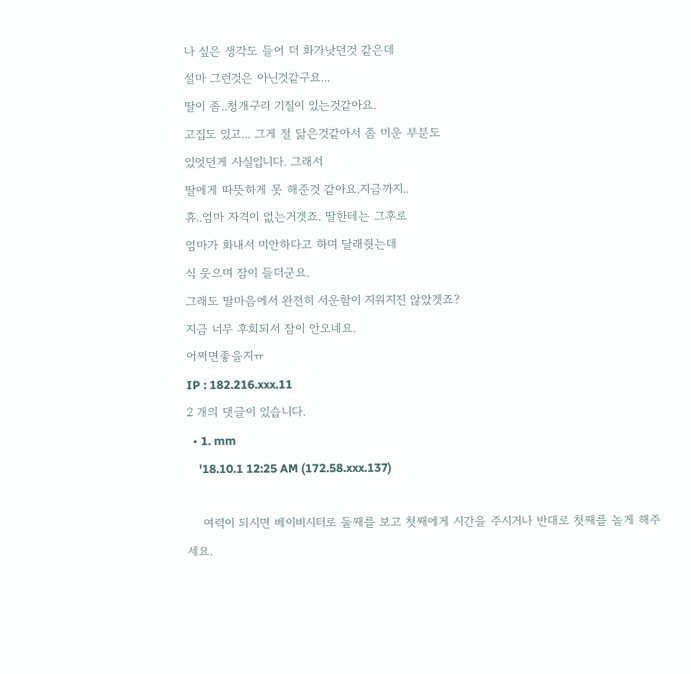나 싶은 생각도 들어 더 화가낫던것 같은데
설마 그런것은 아닌것같구요...
딸이 좀..청개구리 기질이 있는것같아요.
고집도 있고... 그게 절 닮은것같아서 좀 미운 부분도
있엇던게 사실입니다. 그래서
딸에게 따뜻하게 못 해준것 같아요.지금까지..
휴..엄마 자격이 없는거겟죠. 딸한테는 그후로
엄마가 화내서 미안하다고 하며 달래줫는데
식 웃으며 잠이 들더군요.
그래도 딸마음에서 완전히 서운함이 지워지진 않았겟죠?
지금 너무 후회되서 잠이 안오네요.
어쩌면좋을지ㅠ
IP : 182.216.xxx.11
2 개의 댓글이 있습니다.
  • 1. mm
    '18.10.1 12:25 AM (172.58.xxx.137)

    여력이 되시면 베이비시터로 둘째를 보고 첫째에게 시간을 주시거나 반대로 첫째를 놀게 해주세요.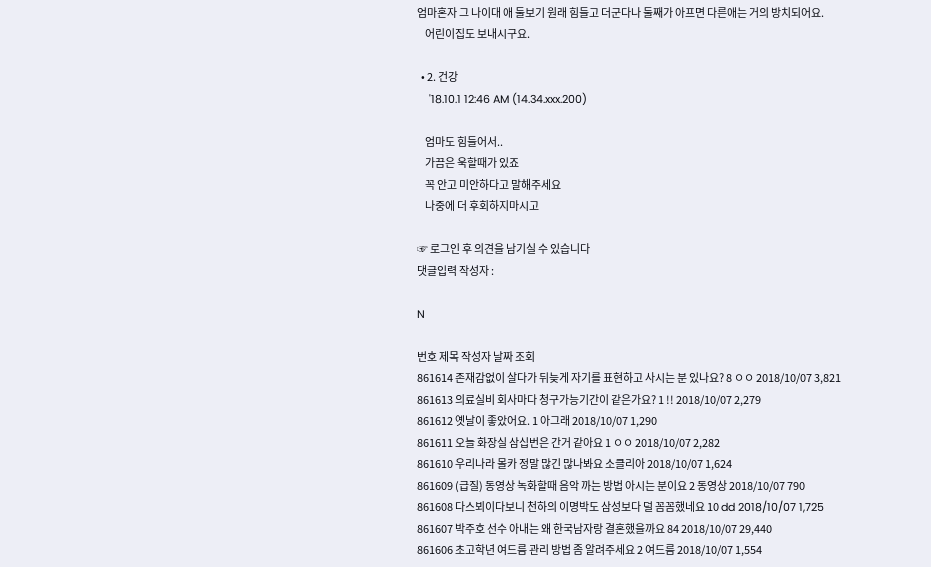엄마혼자 그 나이대 애 둘보기 원래 힘들고 더군다나 둘째가 아프면 다른애는 거의 방치되어요.
    어린이집도 보내시구요.

  • 2. 건강
    '18.10.1 12:46 AM (14.34.xxx.200)

    엄마도 힘들어서..
    가끔은 욱할때가 있죠
    꼭 안고 미안하다고 말해주세요
    나중에 더 후회하지마시고

☞ 로그인 후 의견을 남기실 수 있습니다
댓글입력 작성자 :

N

번호 제목 작성자 날짜 조회
861614 존재감없이 살다가 뒤늦게 자기를 표현하고 사시는 분 있나요? 8 ㅇㅇ 2018/10/07 3,821
861613 의료실비 회사마다 청구가능기간이 같은가요? 1 !! 2018/10/07 2,279
861612 옛날이 좋았어요. 1 아그래 2018/10/07 1,290
861611 오늘 화장실 삼십번은 간거 같아요 1 ㅇㅇ 2018/10/07 2,282
861610 우리나라 몰카 정말 많긴 많나봐요 소클리아 2018/10/07 1,624
861609 (급질) 동영상 녹화할때 음악 까는 방법 아시는 분이요 2 동영상 2018/10/07 790
861608 다스뵈이다보니 천하의 이명박도 삼성보다 덜 꼼꼼했네요 10 dd 2018/10/07 1,725
861607 박주호 선수 아내는 왜 한국남자랑 결혼했을까요 84 2018/10/07 29,440
861606 초고학년 여드름 관리 방법 좀 알려주세요 2 여드름 2018/10/07 1,554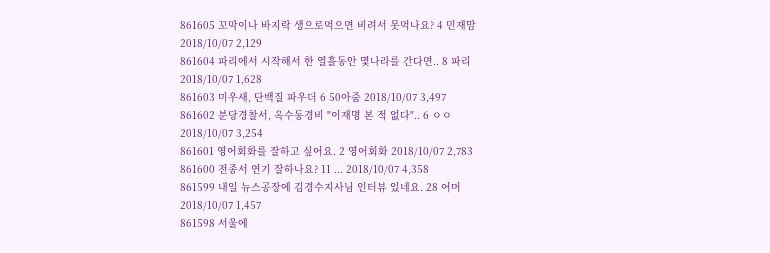861605 꼬막이나 바지락 생으로먹으면 비려서 못먹나요? 4 민재맘 2018/10/07 2,129
861604 파리에서 시작해서 한 열흘동안 몇나라를 간다면.. 8 파리 2018/10/07 1,628
861603 미우새, 단백질 파우더 6 50아줌 2018/10/07 3,497
861602 분당경찰서, 옥수동경비 "이재명 본 적 없다".. 6 ㅇㅇ 2018/10/07 3,254
861601 영어회화를 잘하고 싶어요. 2 영어회화 2018/10/07 2,783
861600 전종서 연기 잘하나요? 11 ... 2018/10/07 4,358
861599 내일 뉴스공장에 김경수지사님 인터뷰 있네요. 28 어머 2018/10/07 1,457
861598 서울에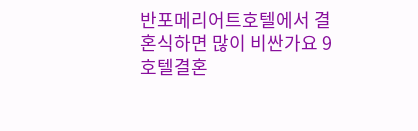반포메리어트호텔에서 결혼식하면 많이 비싼가요 9 호텔결혼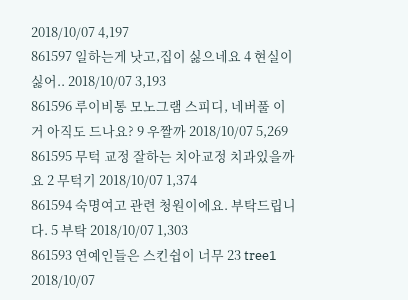2018/10/07 4,197
861597 일하는게 낫고,집이 싫으네요 4 현실이 싫어.. 2018/10/07 3,193
861596 루이비통 모노그램 스피디, 네버풀 이거 아직도 드나요? 9 우짤까 2018/10/07 5,269
861595 무턱 교정 잘하는 치아교정 치과있을까요 2 무턱기 2018/10/07 1,374
861594 숙명여고 관련 청원이에요. 부탁드립니다. 5 부탁 2018/10/07 1,303
861593 연예인들은 스킨쉽이 너무 23 tree1 2018/10/07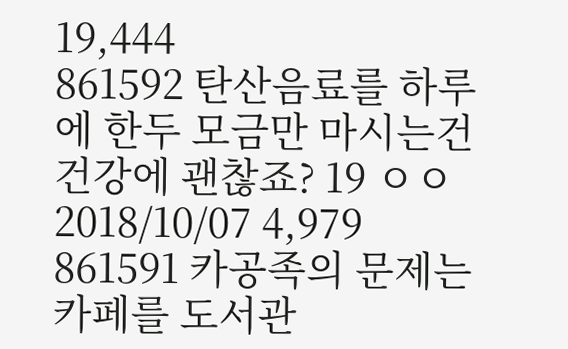19,444
861592 탄산음료를 하루에 한두 모금만 마시는건 건강에 괜찮죠? 19 ㅇㅇ 2018/10/07 4,979
861591 카공족의 문제는 카페를 도서관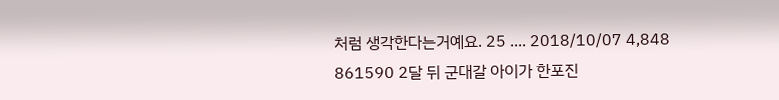처럼 생각한다는거예요. 25 .... 2018/10/07 4,848
861590 2달 뒤 군대갈 아이가 한포진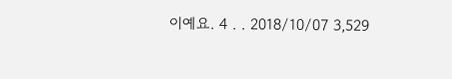이예요. 4 . . 2018/10/07 3,529